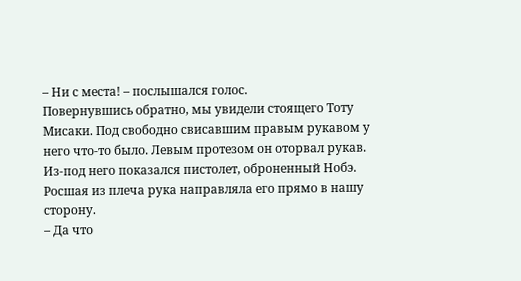– Ни с места! – послышался голос.
Повернувшись обратно, мы увидели стоящего Тоту Мисаки. Под свободно свисавшим правым рукавом у него что-то было. Левым протезом он оторвал рукав. Из-под него показался пистолет, оброненный Нобэ. Росшая из плеча рука направляла его прямо в нашу сторону.
– Да что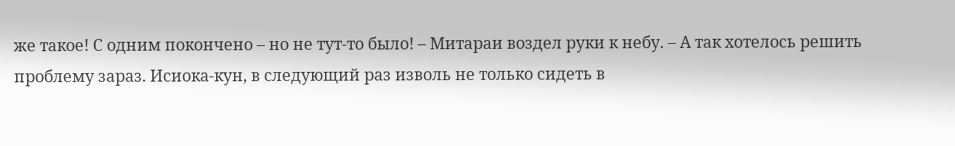же такое! С одним покончено – но не тут-то было! – Митараи воздел руки к небу. – А так хотелось решить проблему зараз. Исиока-кун, в следующий раз изволь не только сидеть в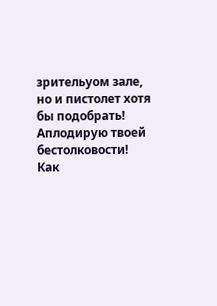зрительуом зале, но и пистолет хотя бы подобрать! Аплодирую твоей бестолковости! Как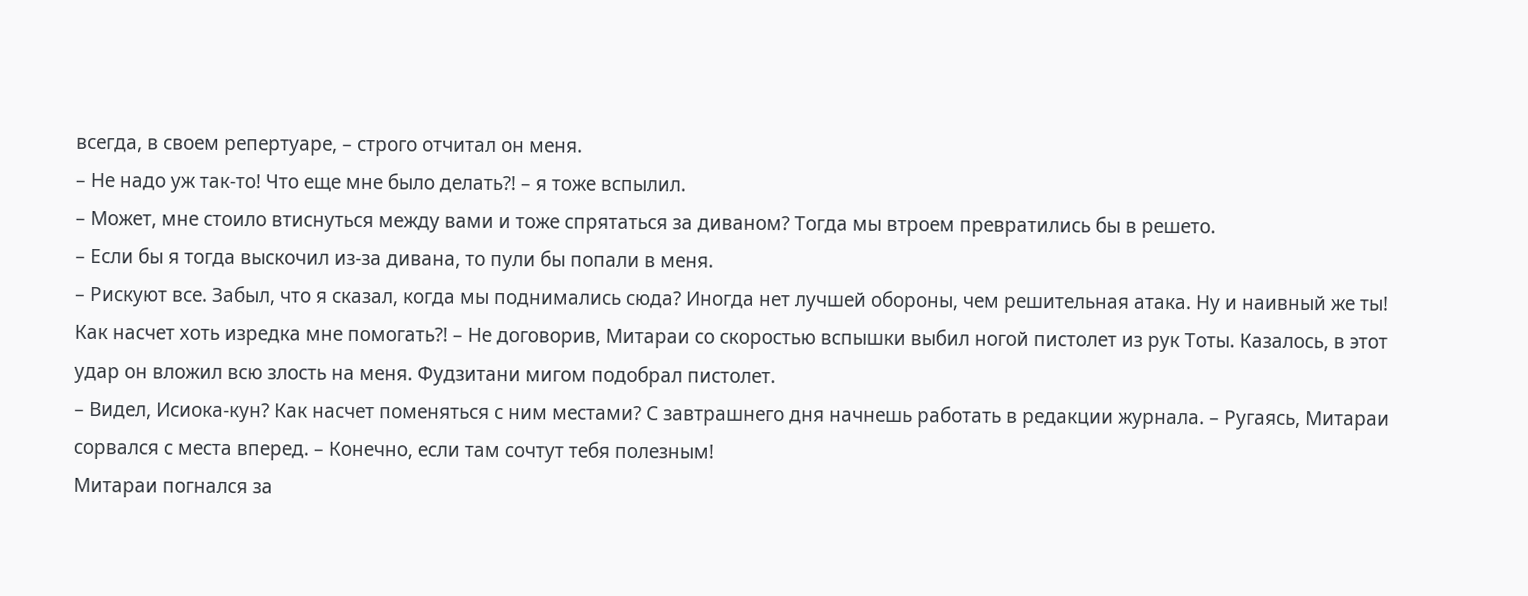всегда, в своем репертуаре, – строго отчитал он меня.
– Не надо уж так-то! Что еще мне было делать?! – я тоже вспылил.
– Может, мне стоило втиснуться между вами и тоже спрятаться за диваном? Тогда мы втроем превратились бы в решето.
– Если бы я тогда выскочил из-за дивана, то пули бы попали в меня.
– Рискуют все. Забыл, что я сказал, когда мы поднимались сюда? Иногда нет лучшей обороны, чем решительная атака. Ну и наивный же ты! Как насчет хоть изредка мне помогать?! – Не договорив, Митараи со скоростью вспышки выбил ногой пистолет из рук Тоты. Казалось, в этот удар он вложил всю злость на меня. Фудзитани мигом подобрал пистолет.
– Видел, Исиока-кун? Как насчет поменяться с ним местами? С завтрашнего дня начнешь работать в редакции журнала. – Ругаясь, Митараи сорвался с места вперед. – Конечно, если там сочтут тебя полезным!
Митараи погнался за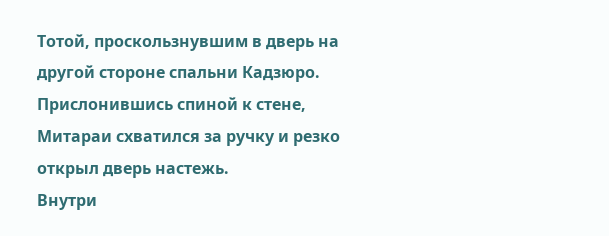Тотой, проскользнувшим в дверь на другой стороне спальни Кадзюро. Прислонившись спиной к стене, Митараи схватился за ручку и резко открыл дверь настежь.
Внутри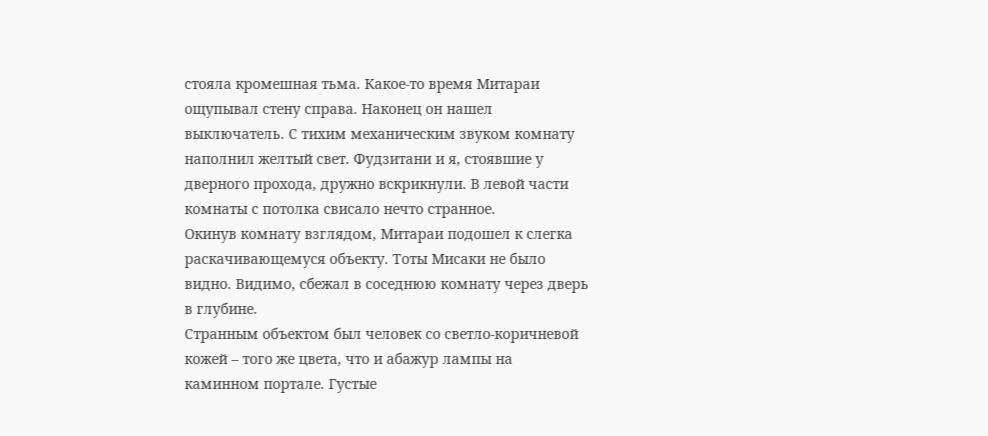стояла кромешная тьма. Какое-то время Митараи ощупывал стену справа. Наконец он нашел выключатель. С тихим механическим звуком комнату наполнил желтый свет. Фудзитани и я, стоявшие у дверного прохода, дружно вскрикнули. В левой части комнаты с потолка свисало нечто странное.
Окинув комнату взглядом, Митараи подошел к слегка раскачивающемуся объекту. Тоты Мисаки не было видно. Видимо, сбежал в соседнюю комнату через дверь в глубине.
Странным объектом был человек со светло-коричневой кожей – того же цвета, что и абажур лампы на каминном портале. Густые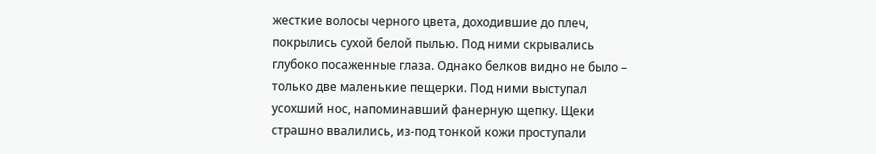жесткие волосы черного цвета, доходившие до плеч, покрылись сухой белой пылью. Под ними скрывались глубоко посаженные глаза. Однако белков видно не было – только две маленькие пещерки. Под ними выступал усохший нос, напоминавший фанерную щепку. Щеки страшно ввалились, из-под тонкой кожи проступали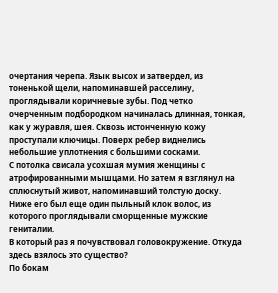очертания черепа. Язык высох и затвердел, из тоненькой щели, напоминавшей расселину, проглядывали коричневые зубы. Под четко очерченным подбородком начиналась длинная, тонкая, как у журавля, шея. Сквозь истонченную кожу проступали ключицы. Поверх ребер виднелись небольшие уплотнения с большими сосками.
С потолка свисала усохшая мумия женщины с атрофированными мышцами. Но затем я взглянул на сплюснутый живот, напоминавший толстую доску. Ниже его был еще один пыльный клок волос, из которого проглядывали сморщенные мужские гениталии.
В который раз я почувствовал головокружение. Откуда здесь взялось это существо?
По бокам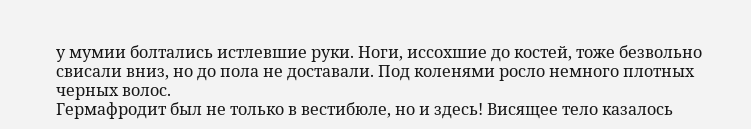у мумии болтались истлевшие руки. Ноги, иссохшие до костей, тоже безвольно свисали вниз, но до пола не доставали. Под коленями росло немного плотных черных волос.
Гермафродит был не только в вестибюле, но и здесь! Висящее тело казалось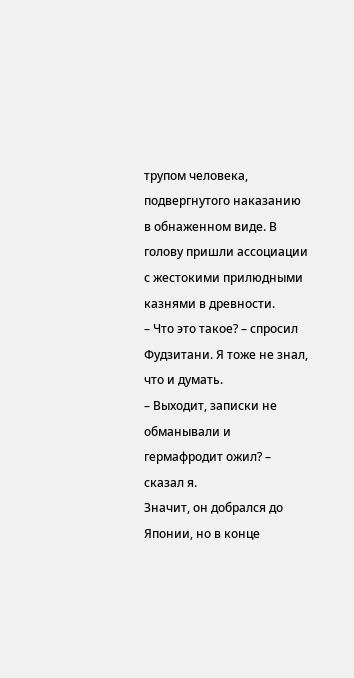трупом человека, подвергнутого наказанию в обнаженном виде. В голову пришли ассоциации с жестокими прилюдными казнями в древности.
– Что это такое? – спросил Фудзитани. Я тоже не знал, что и думать.
– Выходит, записки не обманывали и гермафродит ожил? – сказал я.
Значит, он добрался до Японии, но в конце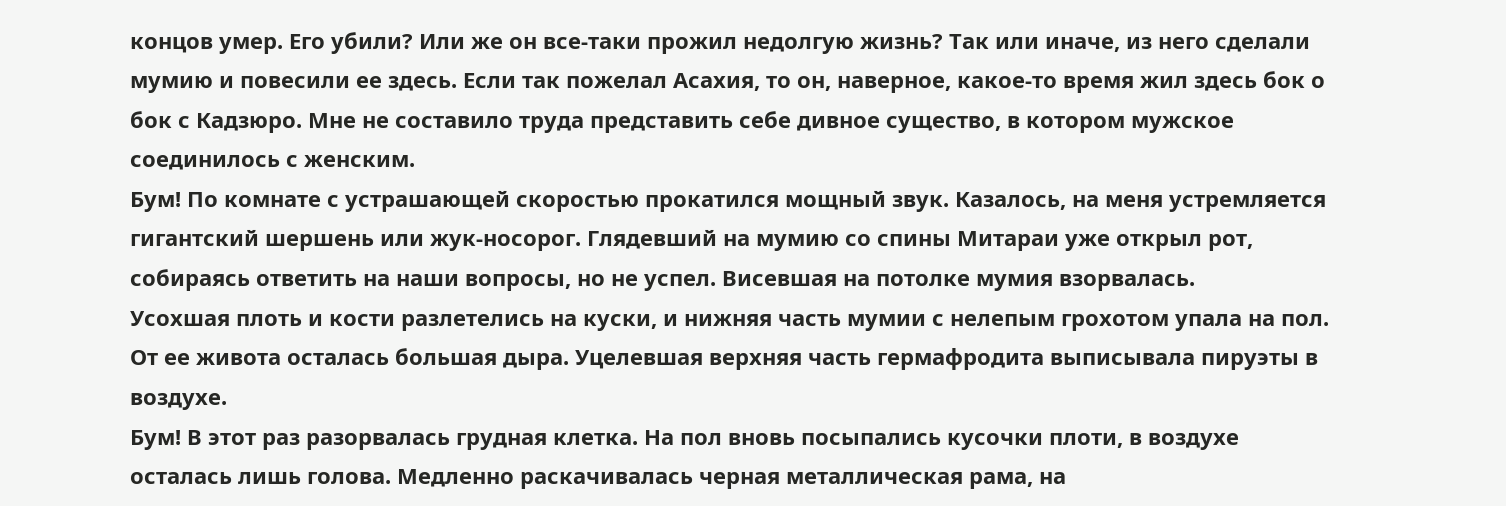концов умер. Его убили? Или же он все-таки прожил недолгую жизнь? Так или иначе, из него сделали мумию и повесили ее здесь. Если так пожелал Асахия, то он, наверное, какое-то время жил здесь бок о бок с Кадзюро. Мне не составило труда представить себе дивное существо, в котором мужское соединилось с женским.
Бум! По комнате с устрашающей скоростью прокатился мощный звук. Казалось, на меня устремляется гигантский шершень или жук-носорог. Глядевший на мумию со спины Митараи уже открыл рот, собираясь ответить на наши вопросы, но не успел. Висевшая на потолке мумия взорвалась.
Усохшая плоть и кости разлетелись на куски, и нижняя часть мумии с нелепым грохотом упала на пол. От ее живота осталась большая дыра. Уцелевшая верхняя часть гермафродита выписывала пируэты в воздухе.
Бум! В этот раз разорвалась грудная клетка. На пол вновь посыпались кусочки плоти, в воздухе осталась лишь голова. Медленно раскачивалась черная металлическая рама, на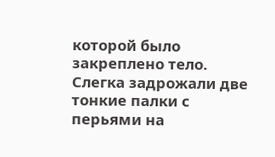которой было закреплено тело. Слегка задрожали две тонкие палки с перьями на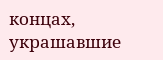концах, украшавшие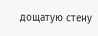дощатую стену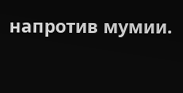напротив мумии.